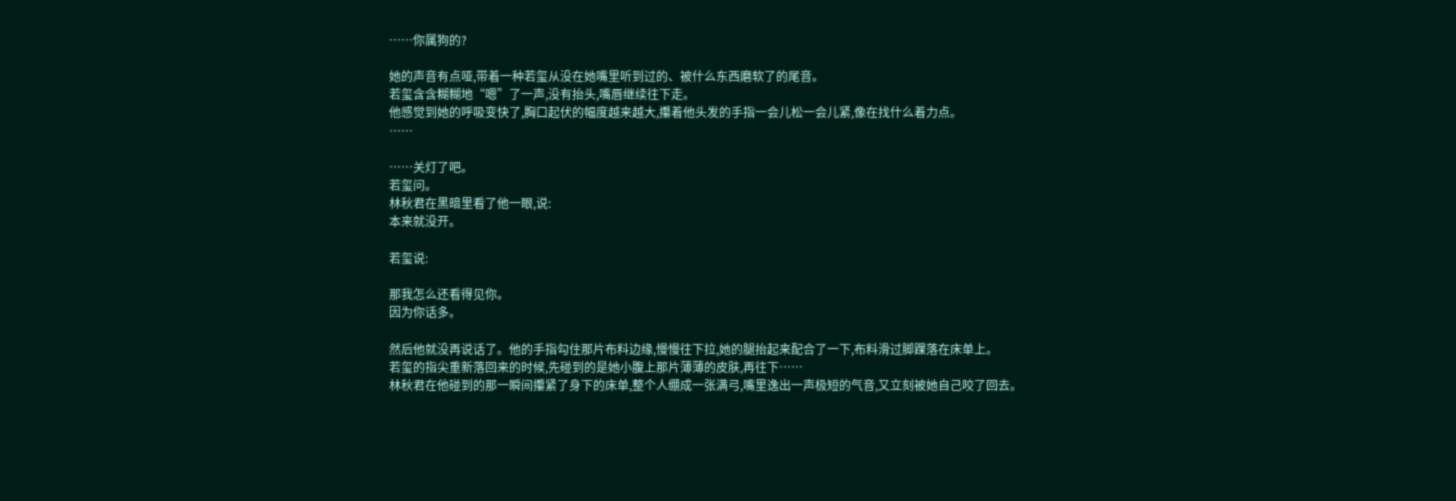……你属狗的?

她的声音有点哑,带着一种若玺从没在她嘴里听到过的、被什么东西磨软了的尾音。
若玺含含糊糊地“嗯”了一声,没有抬头,嘴唇继续往下走。
他感觉到她的呼吸变快了,胸口起伏的幅度越来越大,攥着他头发的手指一会儿松一会儿紧,像在找什么着力点。
……

……关灯了吧。
若玺问。
林秋君在黑暗里看了他一眼,说:
本来就没开。

若玺说:

那我怎么还看得见你。
因为你话多。

然后他就没再说话了。他的手指勾住那片布料边缘,慢慢往下拉,她的腿抬起来配合了一下,布料滑过脚踝落在床单上。
若玺的指尖重新落回来的时候,先碰到的是她小腹上那片薄薄的皮肤,再往下……
林秋君在他碰到的那一瞬间攥紧了身下的床单,整个人绷成一张满弓,嘴里逸出一声极短的气音,又立刻被她自己咬了回去。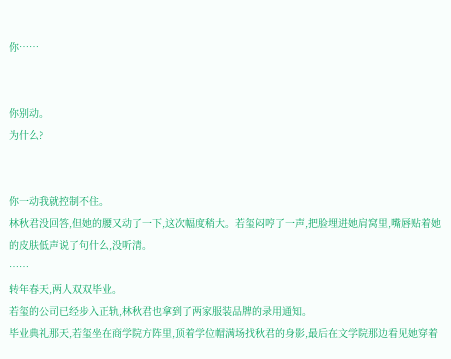你……


你别动。
为什么?


你一动我就控制不住。
林秋君没回答,但她的腰又动了一下,这次幅度稍大。若玺闷哼了一声,把脸埋进她肩窝里,嘴唇贴着她的皮肤低声说了句什么,没听清。
……
转年春天,两人双双毕业。
若玺的公司已经步入正轨,林秋君也拿到了两家服装品牌的录用通知。
毕业典礼那天,若玺坐在商学院方阵里,顶着学位帽满场找秋君的身影,最后在文学院那边看见她穿着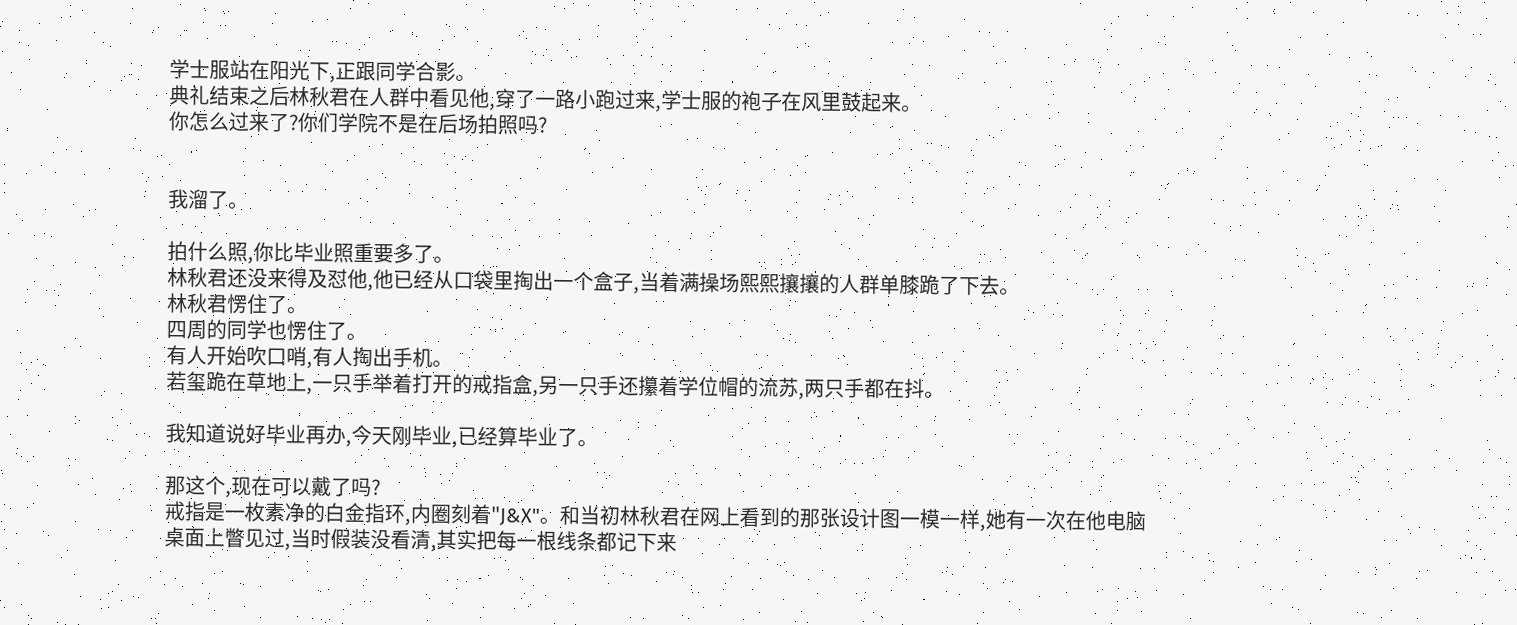学士服站在阳光下,正跟同学合影。
典礼结束之后林秋君在人群中看见他,穿了一路小跑过来,学士服的袍子在风里鼓起来。
你怎么过来了?你们学院不是在后场拍照吗?


我溜了。

拍什么照,你比毕业照重要多了。
林秋君还没来得及怼他,他已经从口袋里掏出一个盒子,当着满操场熙熙攘攘的人群单膝跪了下去。
林秋君愣住了。
四周的同学也愣住了。
有人开始吹口哨,有人掏出手机。
若玺跪在草地上,一只手举着打开的戒指盒,另一只手还攥着学位帽的流苏,两只手都在抖。

我知道说好毕业再办,今天刚毕业,已经算毕业了。

那这个,现在可以戴了吗?
戒指是一枚素净的白金指环,内圈刻着"J&X"。和当初林秋君在网上看到的那张设计图一模一样,她有一次在他电脑桌面上瞥见过,当时假装没看清,其实把每一根线条都记下来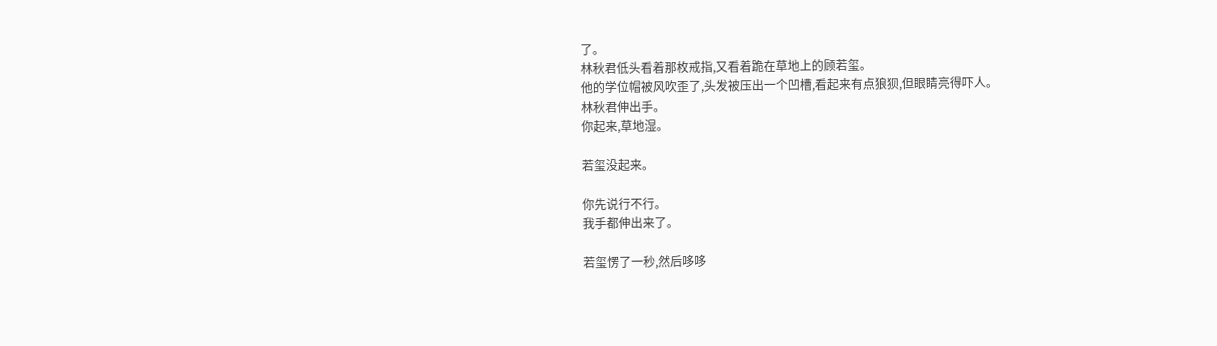了。
林秋君低头看着那枚戒指,又看着跪在草地上的顾若玺。
他的学位帽被风吹歪了,头发被压出一个凹槽,看起来有点狼狈,但眼睛亮得吓人。
林秋君伸出手。
你起来,草地湿。

若玺没起来。

你先说行不行。
我手都伸出来了。

若玺愣了一秒,然后哆哆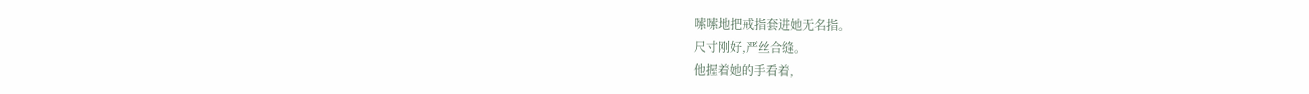嗦嗦地把戒指套进她无名指。
尺寸刚好,严丝合缝。
他握着她的手看着,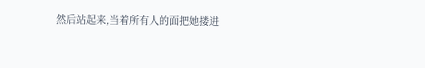然后站起来,当着所有人的面把她搂进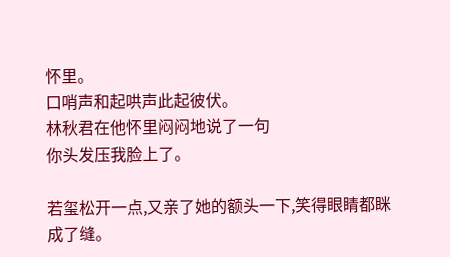怀里。
口哨声和起哄声此起彼伏。
林秋君在他怀里闷闷地说了一句
你头发压我脸上了。

若玺松开一点,又亲了她的额头一下,笑得眼睛都眯成了缝。